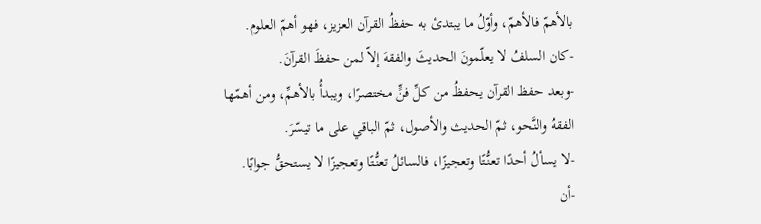بالأهمّ فالأهمّ، وأوّلُ ما يبتدئ به حفظُ القرآن العزيز، فهو أهمّ العلوم.
-كان السلفُ لا يعلّمونَ الحديثَ والفقهَ إلاّ لمن حفظَ القرآنَ.
-وبعد حفظ القرآن يحفظُ من كلِّ فنٍّ مختصرًا، ويبدأُ بالأهمِّ، ومن أهمّها الفقهُ والنَّحو، ثمّ الحديث والأصول، ثمّ الباقي على ما تيسّرَ.
-لا يسألُ أحدًا تعنُّتًا وتعجيزًا، فالسائلُ تعنُّتًا وتعجيزًا لا يستحقُّ جوابًا.
-أن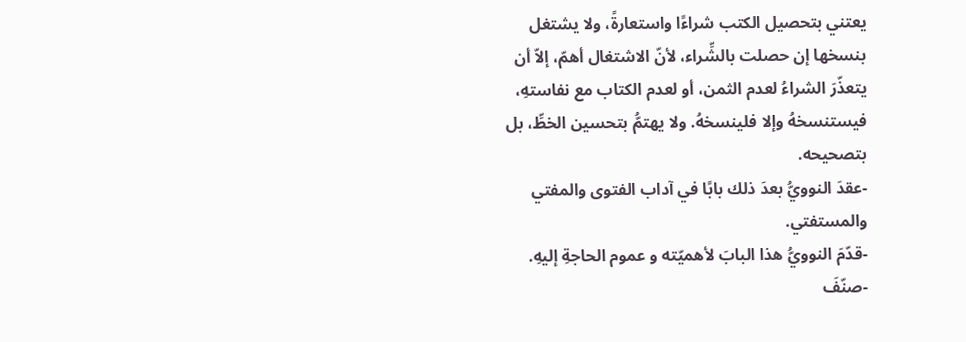يعتني بتحصيل الكتب شراءًا واستعارةً، ولا يشتغل بنسخها إن حصلت بالشِّراء، لأنّ الاشتغال أهمّ، إلاّ أن يتعذّرَ الشراءُ لعدم الثمن، أو لعدم الكتاب مع نفاستهِ، فيستنسخهُ وإلا فلينسخهُ. ولا يهتمُّ بتحسين الخطِّ، بل بتصحيحه.
-عقدَ النوويُّ بعدَ ذلك بابًا في آداب الفتوى والمفتي والمستفتي.
-قدّمَ النوويُّ هذا البابَ لأهميّته و عموم الحاجةِ إليهِ.
-صنّفَ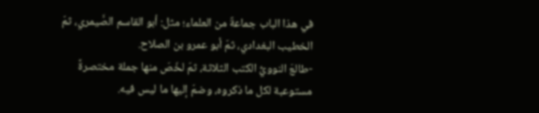في هذا الباب جماعةٌ من العلماء؛ مثل: أبو القاسم الصَّيمري، ثمّ الخطيب البغدادي، ثمّ أبو عمرو بن الصلاح.
-طالعَ النوويُّ الكتب الثلاثة، ثمّ لخّصَ منها جملة مختصرةً مستوعبة لكل ما ذكروه، وضمّ إليها ما ليس فيه.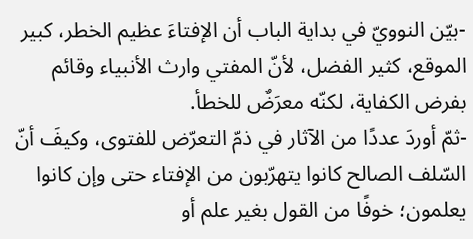-بيّن النوويّ في بداية الباب أن الإفتاءَ عظيم الخطر، كبير الموقع، كثير الفضل، لأنّ المفتي وارث الأنبياء وقائم بفرض الكفاية، لكنّه معرَضٌ للخطأ.
-ثمّ أوردَ عددًا من الآثار في ذمّ التعرّض للفتوى، وكيفَ أنّ السّلف الصالح كانوا يتهرّبون من الإفتاء حتى وإن كانوا يعلمون؛ خوفًا من القول بغير علم أو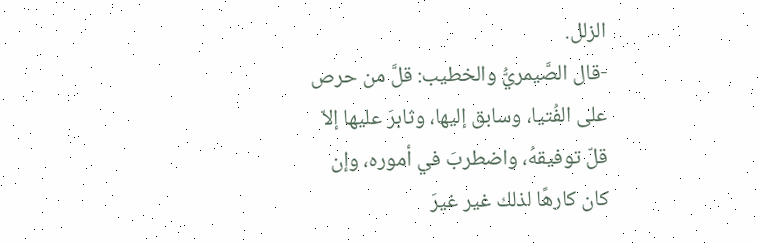الزلل.
-قال الصَّيمريُّ والخطيب: قلَّ من حرص على الفُتيا، وسابق إليها، وثابرَ عليها إلاّ قلّ توفيقهُ، واضطربَ في أموره، وإن كان كارهًا لذلك غير غيرَ